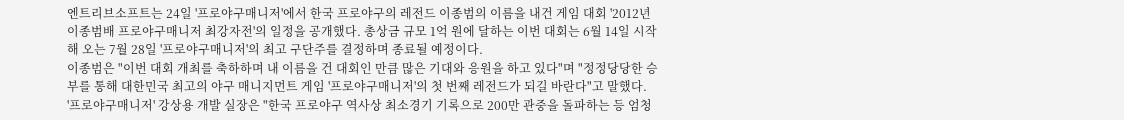엔트리브소프트는 24일 '프로야구매니저'에서 한국 프로야구의 레전드 이종범의 이름을 내건 게임 대회 '2012년 이종범배 프로야구매니저 최강자전'의 일정을 공개했다. 총상금 규모 1억 원에 달하는 이번 대회는 6월 14일 시작해 오는 7월 28일 '프로야구매니저'의 최고 구단주를 결정하며 종료될 예정이다.
이종범은 "이번 대회 개최를 축하하며 내 이름을 건 대회인 만큼 많은 기대와 응원을 하고 있다"며 "정정당당한 승부를 통해 대한민국 최고의 야구 매니지먼트 게임 '프로야구매니저'의 첫 번째 레전드가 되길 바란다"고 말했다.
'프로야구매니저' 강상용 개발 실장은 "한국 프로야구 역사상 최소경기 기록으로 200만 관중을 돌파하는 등 엄청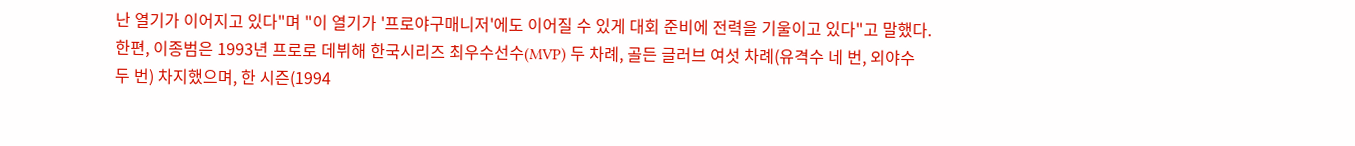난 열기가 이어지고 있다"며 "이 열기가 '프로야구매니저'에도 이어질 수 있게 대회 준비에 전력을 기울이고 있다"고 말했다.
한편, 이종범은 1993년 프로로 데뷔해 한국시리즈 최우수선수(MVP) 두 차례, 골든 글러브 여섯 차례(유격수 네 번, 외야수 두 번) 차지했으며, 한 시즌(1994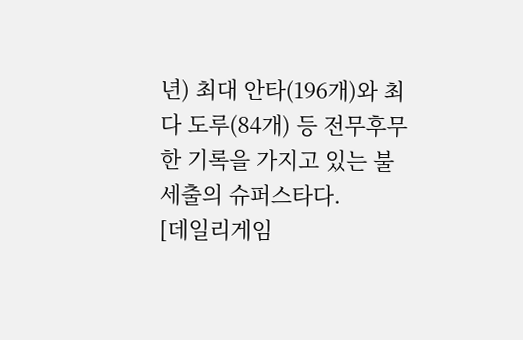년) 최대 안타(196개)와 최다 도루(84개) 등 전무후무한 기록을 가지고 있는 불세출의 슈퍼스타다.
[데일리게임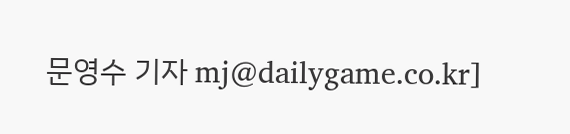문영수 기자 mj@dailygame.co.kr]